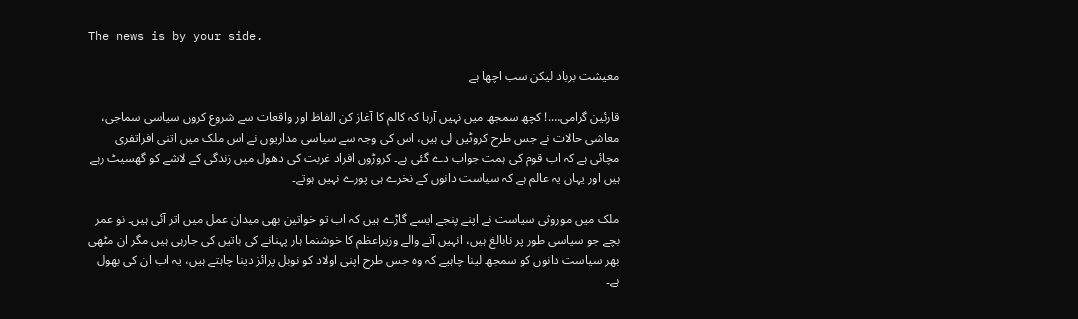The news is by your side.

معیشت برباد لیکن سب اچھا ہے

قارئین گرامی….! کچھ سمجھ میں نہیں آرہا کہ کالم کا آغاز کن الفاظ اور واقعات سے شروع کروں سیاسی سماجی، معاشی حالات نے جس طرح کروٹیں لی ہیں، اس کی وجہ سے سیاسی مداریوں نے اس ملک میں اتنی افراتفری مچائی ہے کہ اب قوم کی ہمت جواب دے گئی ہے۔ کروڑوں افراد غربت کی دھول میں زندگی کے لاشے کو گھسیٹ رہے ہیں اور یہاں یہ عالم ہے کہ سیاست دانوں کے نخرے ہی پورے نہیں ہوتے۔

ملک میں موروثی سیاست نے اپنے پنجے ایسے گاڑے ہیں کہ اب تو خواتین بھی میدان عمل میں اتر آئی ہیں۔ نو عمر بچے جو سیاسی طور پر نابالغ ہیں، انہیں آنے والے وزیراعظم کا خوشنما ہار پہنانے کی باتیں کی جارہی ہیں مگر ان مٹھی بھر سیاست دانوں کو سمجھ لینا چاہیے کہ وہ جس طرح اپنی اولاد کو نوبل پرائز دینا چاہتے ہیں، یہ اب ان کی بھول ہے۔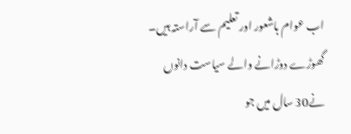اب عوام باشعور اور تعلیم سے آراستہ ہیں۔ گھوڑے دوڑانے والے سیاست دانوں نے30 سال میں جو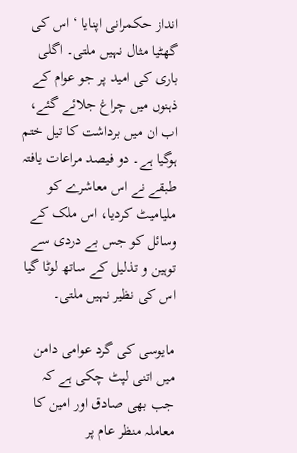انداز حکمرانی اپنایا ‘ اس کی گھٹیا مثال نہیں ملتی۔ اگلی باری کی امید پر جو عوام کے ذہنوں میں چراغ جلائے گئے، اب ان میں برداشت کا تیل ختم ہوگیا ہے۔ دو فیصد مراعات یافتہ طبقے نے اس معاشرے کو ملیامیٹ کردیا، اس ملک کے وسائل کو جس بے دردی سے توہین و تذلیل کے ساتھ لوٹا گیا اس کی نظیر نہیں ملتی۔

مایوسی کی گرد عوامی دامن میں اتنی لپٹ چکی ہے کہ جب بھی صادق اور امین کا معاملہ منظر عام پر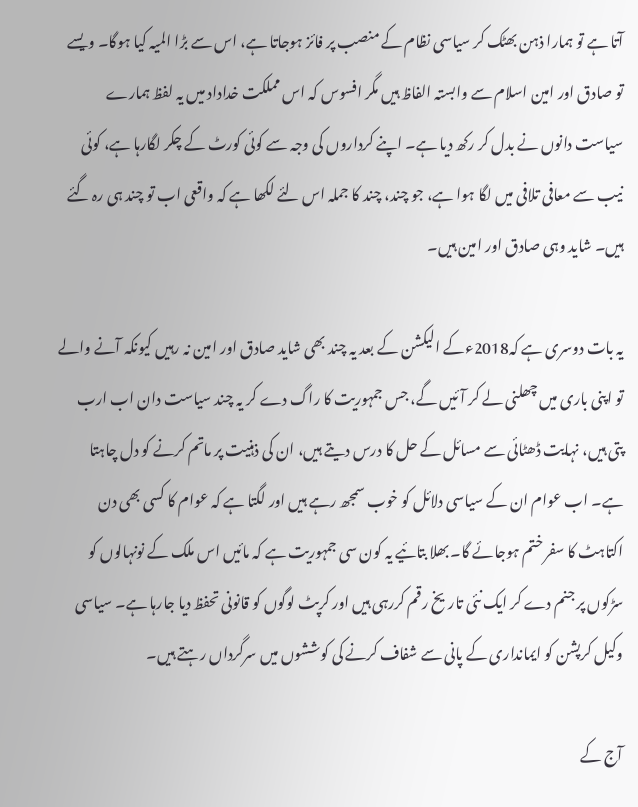آتا ہے تو ہمارا ذہن بھٹک کر سیاسی نظام کے منصب پر فائز ہوجاتا ہے، اس سے بڑا المیہ کیا ہوگا۔ ویسے تو صادق اور امین اسلام سے وابستہ الفاظ ہیں مگر افسوس کہ اس مملکت خداداد میں یہ لفظ ہمارے سیاست دانوں نے بدل کر رکھ دیا ہے۔ اپنے کرداروں کی وجہ سے کوئی کورٹ کے چکر لگارہا ہے، کوئی نیب سے معافی تلافی میں لگا ہوا ہے، جو چند، چند کا جملہ اس لئے لکھا ہے کہ واقعی اب تو چند ہی رہ گئے ہیں۔ شاید وہی صادق اور امین ہیں۔

یہ بات دوسری ہے کہ2018ءکے الیکشن کے بعد یہ چند بھی شاید صادق اور امین نہ رہیں کیونکہ آنے والے تو اپنی باری میں چھلنی لے کر آئیں گے، جس جمہوریت کا راگ دے کر یہ چند سیاست دان اب ارب پتی ہیں، نہایت ڈھٹائی سے مسائل کے حل کا درس دیتے ہیں، ان کی ذہنیت پر ماتم کرنے کو دل چاہتا ہے۔ اب عوام ان کے سیاسی دلائل کو خوب سمجھ رہے ہیں اور لگتا ہے کہ عوام کا کسی بھی دن اکتاہٹ کا سفر ختم ہوجائے گا۔ بھلا بتائیے یہ کون سی جمہوریت ہے کہ مائیں اس ملک کے نونہالوں کو سڑکوں پر جنم دے کر ایک نئی تاریخ رقم کررہی ہیں اور کرپٹ لوگوں کو قانونی تحفظ دیا جارہا ہے۔ سیاسی وکیل کرپشن کو ایمانداری کے پانی سے شفاف کرنے کی کوششوں میں سرگرداں رہتے ہیں۔

آج کے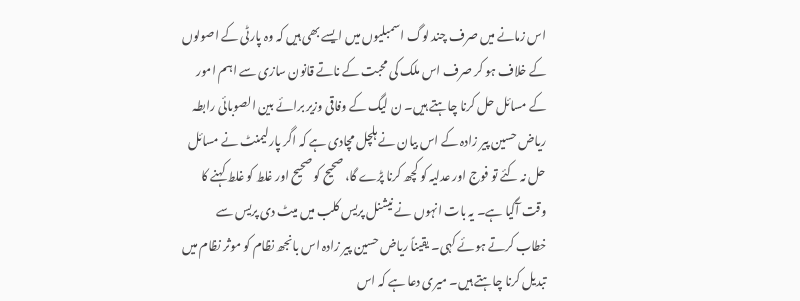اس زمانے میں صرف چند لوگ اسمبلیوں میں ایسے بھی ہیں کہ وہ پارٹی کے اصولوں کے خلاف ہو کر صرف اس ملک کی محبت کے ناتے قانون سازی سے اہم امور کے مسائل حل کرنا چاہتے ہیں۔ ن لیگ کے وفاقی وزیر برائے بین الصوبائی رابطہ ریاض حسین پیر زادہ کے اس بیان نے ہلچل مچادی ہے کہ اگر پارلیمنٹ نے مسائل حل نہ کئے تو فوج اور عدلیہ کو کچھ کرنا پڑے گا، صحیح کو صحیح اور غلط کو غلط کہنے کا وقت آگیا ہے۔ یہ بات انہوں نے نیشنل پریس کلب میں میٹ دی پریس سے خطاب کرتے ہوئے کہی۔ یقیناً ریاض حسین پیر زادہ اس بانجھ نظام کو موثر نظام میں تبدیل کرنا چاہتے ہیں۔ میری دعا ہے کہ اس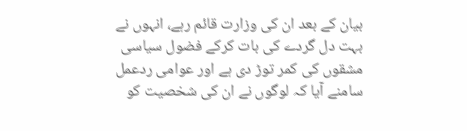بیان کے بعد ان کی وزارت قائم رہے، انہوں نے بہت دل گردے کی بات کرکے فضول سیاسی مشقوں کی کمر توڑ دی ہے اور عوامی ردعمل سامنے آیا کہ لوگوں نے ان کی شخصیت کو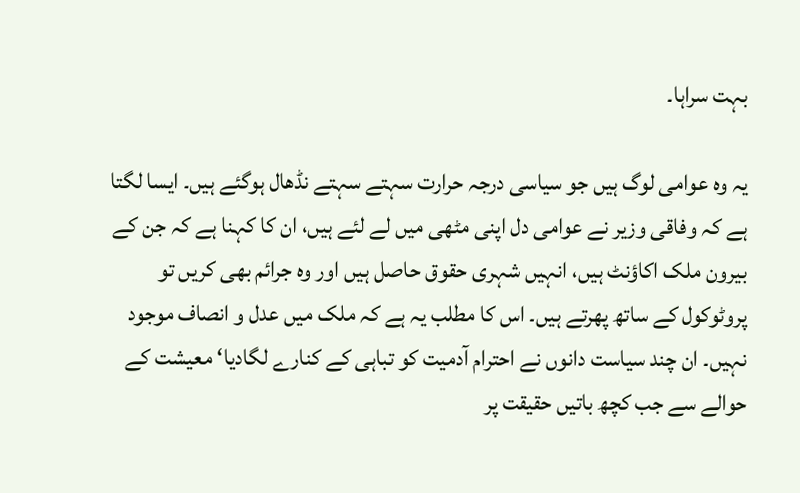بہت سراہا۔

یہ وہ عوامی لوگ ہیں جو سیاسی درجہ حرارت سہتے سہتے نڈھال ہوگئے ہیں۔ ایسا لگتا ہے کہ وفاقی وزیر نے عوامی دل اپنی مٹھی میں لے لئے ہیں، ان کا کہنا ہے کہ جن کے بیرون ملک اکاؤنٹ ہیں، انہیں شہری حقوق حاصل ہیں اور وہ جرائم بھی کریں تو پروٹوکول کے ساتھ پھرتے ہیں۔ اس کا مطلب یہ ہے کہ ملک میں عدل و انصاف موجود نہیں۔ ان چند سیاست دانوں نے احترام آدمیت کو تباہی کے کنارے لگادیا‘ معیشت کے حوالے سے جب کچھ باتیں حقیقت پر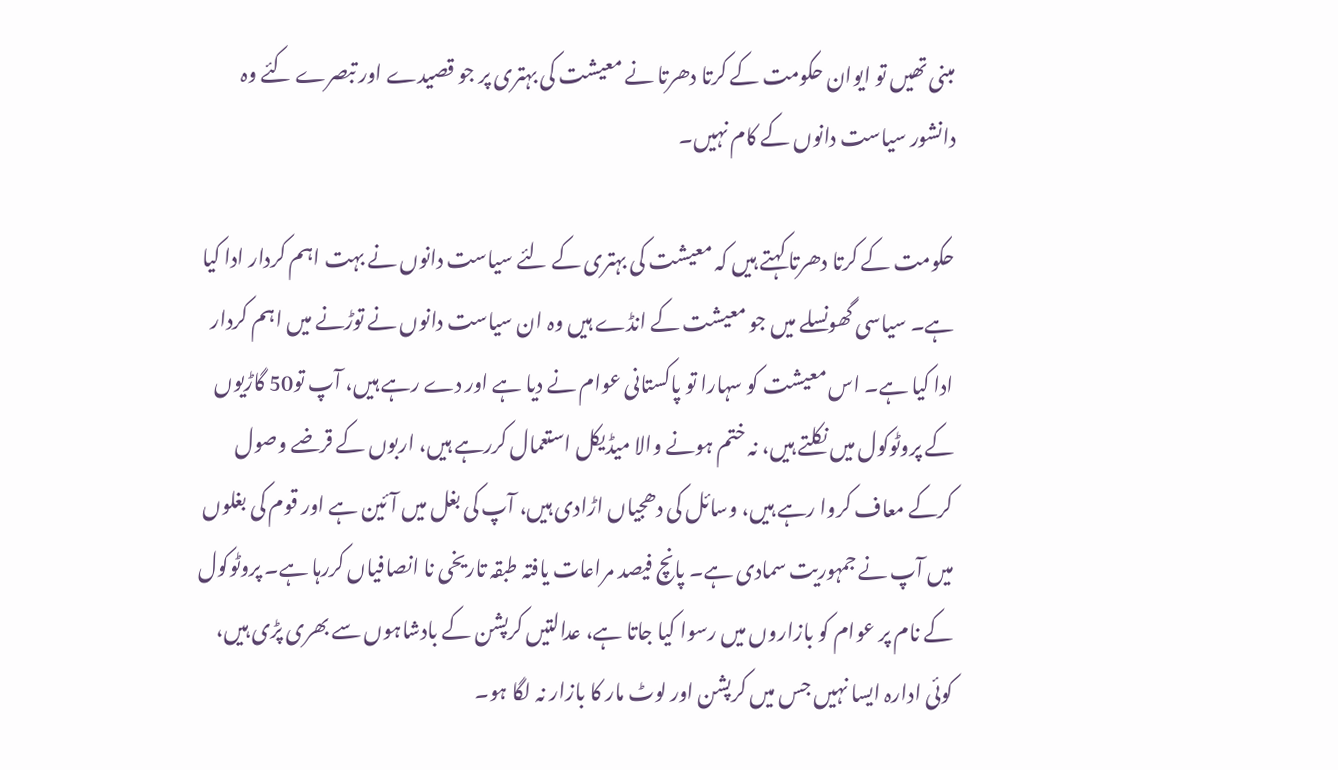مبنی تھیں تو ایوان حکومت کے کرتا دھرتا نے معیشت کی بہتری پر جو قصیدے اور تبصرے کئے وہ دانشور سیاست دانوں کے کام نہیں۔

حکومت کے کرتا دھرتا کہتے ہیں کہ معیشت کی بہتری کے لئے سیاست دانوں نے بہت اہم کردار ادا کیا ہے۔ سیاسی گھونسلے میں جو معیشت کے انڈے ہیں وہ ان سیاست دانوں نے توڑنے میں اہم کردار ادا کیا ہے۔ اس معیشت کو سہارا تو پاکستانی عوام نے دیا ہے اور دے رہے ہیں، آپ تو50 گاڑیوں کے پروٹوکول میں نکلتے ہیں، نہ ختم ہونے والا میڈیکل استعمال کررہے ہیں، اربوں کے قرضے وصول کرکے معاف کروا رہے ہیں، وسائل کی دھجیاں اڑادی ہیں، آپ کی بغل میں آئین ہے اور قوم کی بغلوں میں آپ نے جمہوریت سمادی ہے۔ پانچ فیصد مراعات یافتہ طبقہ تاریخی نا انصافیاں کررہا ہے۔ پروٹوکول کے نام پر عوام کو بازاروں میں رسوا کیا جاتا ہے، عدالتیں کرپشن کے بادشاہوں سے بھری پڑی ہیں، کوئی ادارہ ایسا نہیں جس میں کرپشن اور لوٹ مار کا بازار نہ لگا ہو۔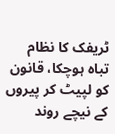ٹریفک کا نظام تباہ ہوچکا، قانون کو لپیٹ کر پیروں کے نیچے روند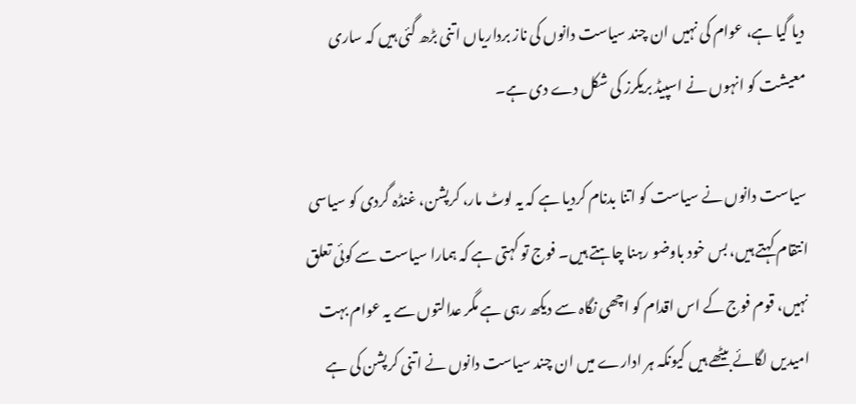دیا گیا ہے، عوام کی نہیں ان چند سیاست دانوں کی ناز برداریاں اتنی بڑھ گئی ہیں کہ ساری معیشت کو انہوں نے اسپیڈ بریکرز کی شکل دے دی ہے۔

سیاست دانوں نے سیاست کو اتنا بدنام کردیا ہے کہ یہ لوٹ مار، کرپشن، غنڈہ گردی کو سیاسی انتقام کہتے ہیں، بس خود باوضو رہنا چاہتے ہیں۔ فوج تو کہتی ہے کہ ہمارا سیاست سے کوئی تعلق نہیں، قوم فوج کے اس اقدام کو اچھی نگاہ سے دیکھ رہی ہے مگر عدالتوں سے یہ عوام بہت امیدیں لگائے بیٹھے ہیں کیونکہ ہر ادارے میں ان چند سیاست دانوں نے اتنی کرپشن کی ہے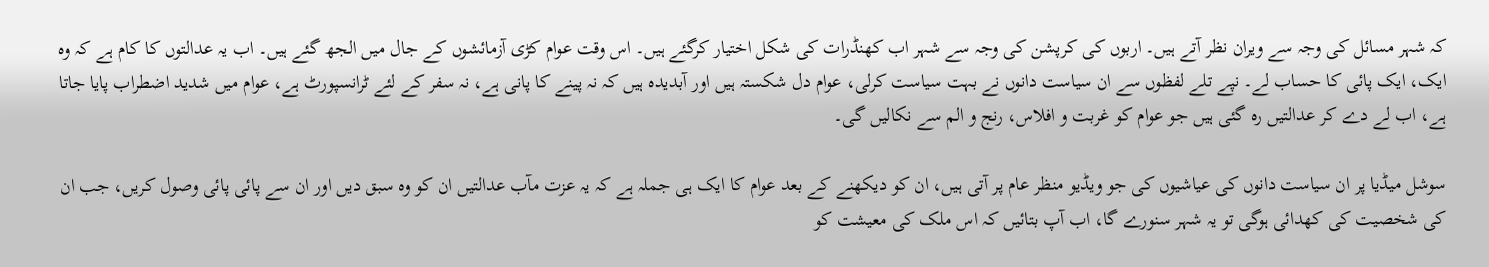کہ شہر مسائل کی وجہ سے ویران نظر آتے ہیں۔ اربوں کی کرپشن کی وجہ سے شہر اب کھنڈرات کی شکل اختیار کرگئے ہیں۔ اس وقت عوام کڑی آزمائشوں کے جال میں الجھ گئے ہیں۔ اب یہ عدالتوں کا کام ہے کہ وہ ایک، ایک پائی کا حساب لے۔ نپے تلے لفظوں سے ان سیاست دانوں نے بہت سیاست کرلی، عوام دل شکستہ ہیں اور آبدیدہ ہیں کہ نہ پینے کا پانی ہے، نہ سفر کے لئے ٹرانسپورٹ ہے، عوام میں شدید اضطراب پایا جاتا ہے، اب لے دے کر عدالتیں رہ گئی ہیں جو عوام کو غربت و افلاس، رنج و الم سے نکالیں گی۔

سوشل میڈیا پر ان سیاست دانوں کی عیاشیوں کی جو ویڈیو منظر عام پر آتی ہیں، ان کو دیکھنے کے بعد عوام کا ایک ہی جملہ ہے کہ یہ عزت مآب عدالتیں ان کو وہ سبق دیں اور ان سے پائی پائی وصول کریں، جب ان کی شخصیت کی کھدائی ہوگی تو یہ شہر سنورے گا، اب آپ بتائیں کہ اس ملک کی معیشت کو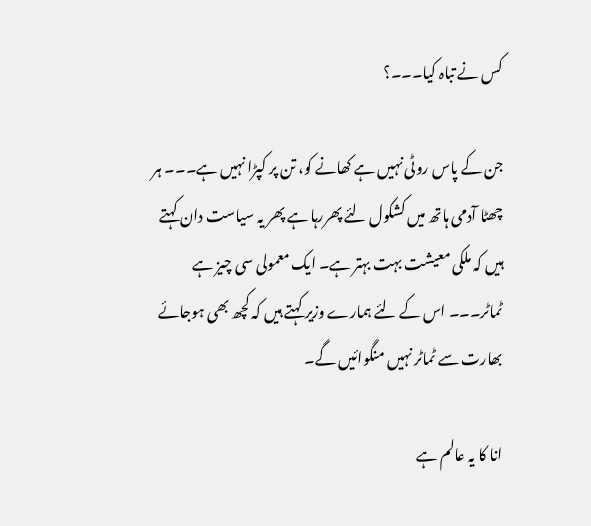کس نے تباہ کیا۔۔۔؟

جن کے پاس روٹی نہیں ہے کھانے کو، تن پر کپڑا نہیں ہے۔۔۔ ہر چھٹا آدمی ہاتھ میں کشکول لئے پھررہا ہے پھر یہ سیاست دان کہتے ہیں کہ ملکی معیشت بہت بہتر ہے۔ ایک معمولی سی چیز ہے ٹماٹر۔۔۔ اس کے لئے ہمارے وزیر کہتے ہیں کہ کچھ بھی ہوجائے بھارت سے ٹماٹر نہیں منگوائیں گے۔

انا کا یہ عالم ہے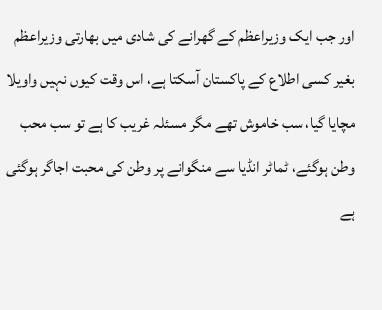اور جب ایک وزیراعظم کے گھرانے کی شادی میں بھارتی وزیراعظم بغیر کسی اطلاع کے پاکستان آسکتا ہے، اس وقت کیوں نہیں واویلا مچایا گیا، سب خاموش تھے مگر مسئلہ غریب کا ہے تو سب محب وطن ہوگئے، ٹماٹر انڈیا سے منگوانے پر وطن کی محبت اجاگر ہوگئی ہے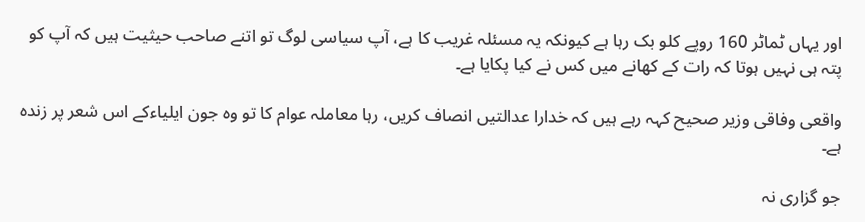اور یہاں ٹماٹر 160 روپے کلو بک رہا ہے کیونکہ یہ مسئلہ غریب کا ہے، آپ سیاسی لوگ تو اتنے صاحب حیثیت ہیں کہ آپ کو پتہ ہی نہیں ہوتا کہ رات کے کھانے میں کس نے کیا پکایا ہے۔

واقعی وفاقی وزیر صحیح کہہ رہے ہیں کہ خدارا عدالتیں انصاف کریں، رہا معاملہ عوام کا تو وہ جون ایلیاءکے اس شعر پر زندہ ہے۔

جو گزاری نہ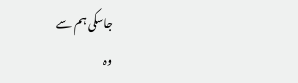جاسکی ہم سے
وہ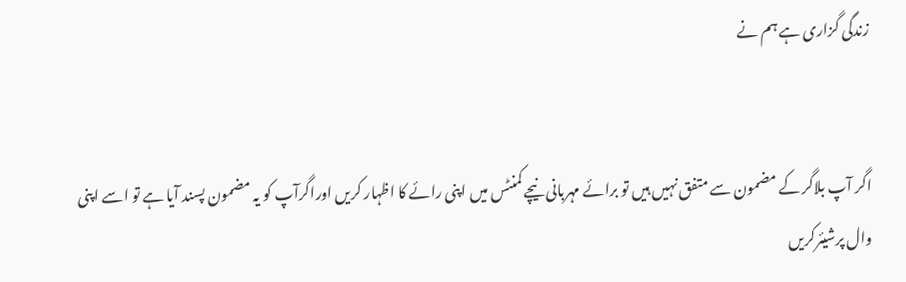زندگی گزاری ہے ہم نے


اگر آپ بلاگر کے مضمون سے متفق نہیں ہیں تو برائے مہربانی نیچے کمنٹس میں اپنی رائے کا اظہار کریں اوراگرآپ کو یہ مضمون پسند آیا ہے تو اسے اپنی وال پرشیئرکریں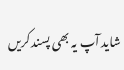شاید آپ یہ بھی پسند کریں